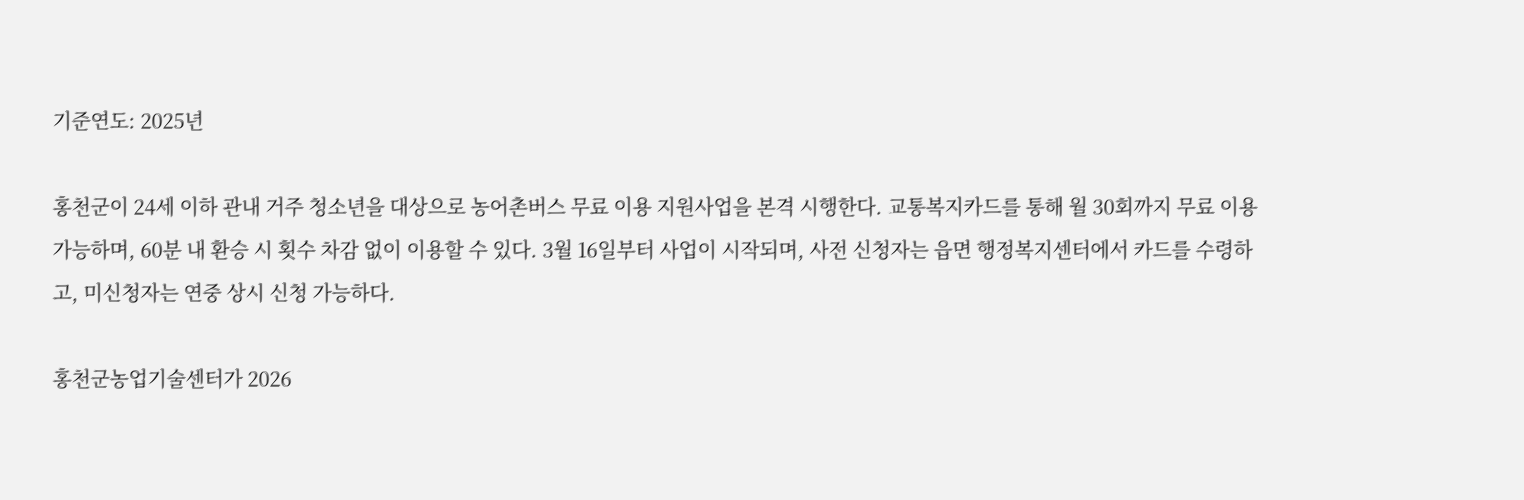기준연도: 2025년

홍천군이 24세 이하 관내 거주 청소년을 대상으로 농어촌버스 무료 이용 지원사업을 본격 시행한다. 교통복지카드를 통해 월 30회까지 무료 이용 가능하며, 60분 내 환승 시 횟수 차감 없이 이용할 수 있다. 3월 16일부터 사업이 시작되며, 사전 신청자는 읍면 행정복지센터에서 카드를 수령하고, 미신청자는 연중 상시 신청 가능하다.

홍천군농업기술센터가 2026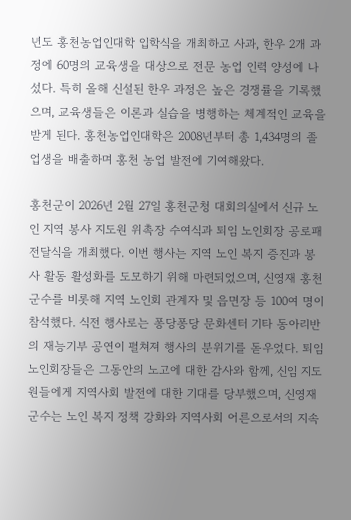년도 홍천농업인대학 입학식을 개최하고 사과, 한우 2개 과정에 60명의 교육생을 대상으로 전문 농업 인력 양성에 나섰다. 특히 올해 신설된 한우 과정은 높은 경쟁률을 기록했으며, 교육생들은 이론과 실습을 병행하는 체계적인 교육을 받게 된다. 홍천농업인대학은 2008년부터 총 1,434명의 졸업생을 배출하며 홍천 농업 발전에 기여해왔다.

홍천군이 2026년 2월 27일 홍천군청 대회의실에서 신규 노인 지역 봉사 지도원 위촉장 수여식과 퇴임 노인회장 공로패 전달식을 개최했다. 이번 행사는 지역 노인 복지 증진과 봉사 활동 활성화를 도모하기 위해 마련되었으며, 신영재 홍천군수를 비롯해 지역 노인회 관계자 및 읍면장 등 100여 명이 참석했다. 식전 행사로는 퐁당퐁당 문화센터 기타 동아리반의 재능기부 공연이 펼쳐져 행사의 분위기를 돋우었다. 퇴임 노인회장들은 그동안의 노고에 대한 감사와 함께, 신임 지도원들에게 지역사회 발전에 대한 기대를 당부했으며, 신영재 군수는 노인 복지 정책 강화와 지역사회 어른으로서의 지속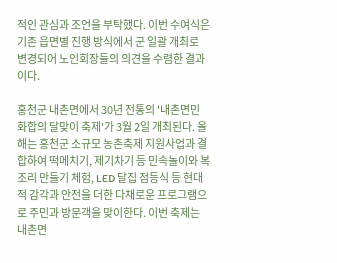적인 관심과 조언을 부탁했다. 이번 수여식은 기존 읍면별 진행 방식에서 군 일괄 개최로 변경되어 노인회장들의 의견을 수렴한 결과이다.

홍천군 내촌면에서 30년 전통의 '내촌면민 화합의 달맞이 축제'가 3월 2일 개최된다. 올해는 홍천군 소규모 농촌축제 지원사업과 결합하여 떡메치기, 제기차기 등 민속놀이와 복조리 만들기 체험, LED 달집 점등식 등 현대적 감각과 안전을 더한 다채로운 프로그램으로 주민과 방문객을 맞이한다. 이번 축제는 내촌면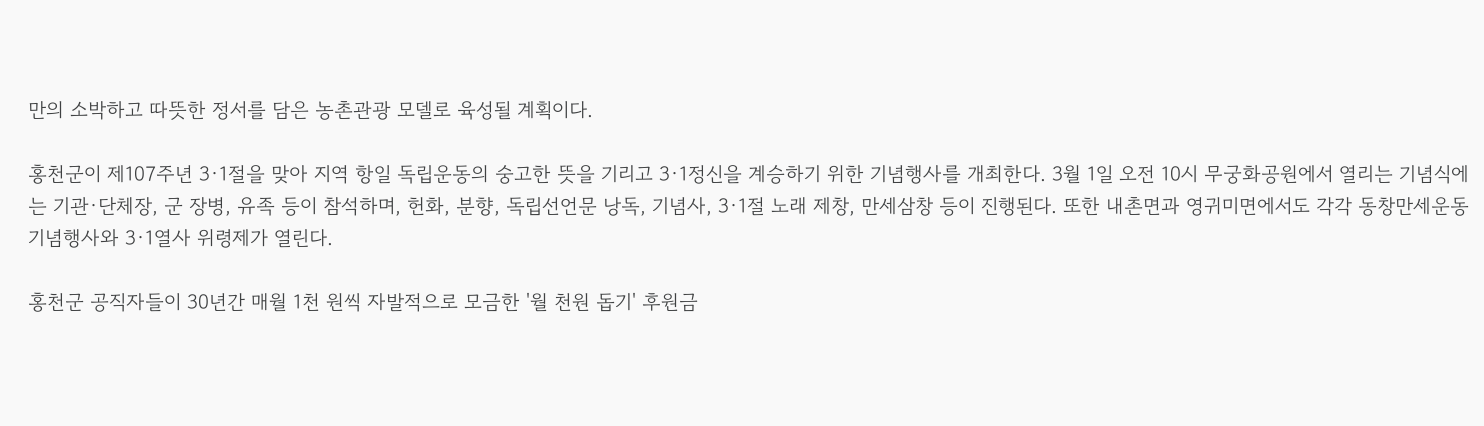만의 소박하고 따뜻한 정서를 담은 농촌관광 모델로 육성될 계획이다.

홍천군이 제107주년 3·1절을 맞아 지역 항일 독립운동의 숭고한 뜻을 기리고 3·1정신을 계승하기 위한 기념행사를 개최한다. 3월 1일 오전 10시 무궁화공원에서 열리는 기념식에는 기관·단체장, 군 장병, 유족 등이 참석하며, 헌화, 분향, 독립선언문 낭독, 기념사, 3·1절 노래 제창, 만세삼창 등이 진행된다. 또한 내촌면과 영귀미면에서도 각각 동창만세운동 기념행사와 3·1열사 위령제가 열린다.

홍천군 공직자들이 30년간 매월 1천 원씩 자발적으로 모금한 '월 천원 돕기' 후원금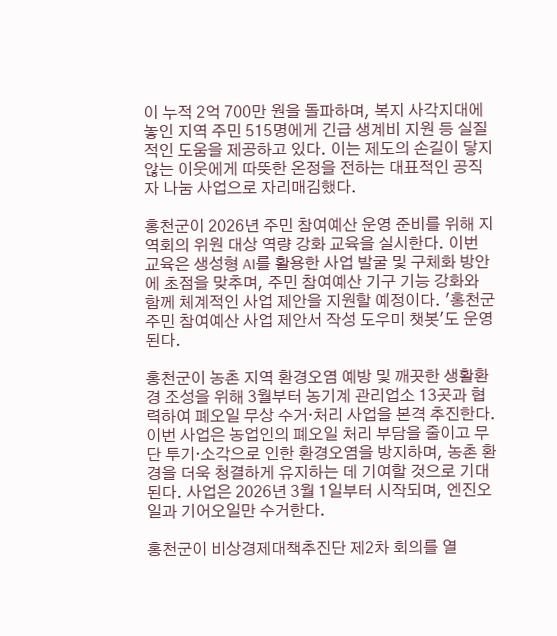이 누적 2억 700만 원을 돌파하며, 복지 사각지대에 놓인 지역 주민 515명에게 긴급 생계비 지원 등 실질적인 도움을 제공하고 있다. 이는 제도의 손길이 닿지 않는 이웃에게 따뜻한 온정을 전하는 대표적인 공직자 나눔 사업으로 자리매김했다.

홍천군이 2026년 주민 참여예산 운영 준비를 위해 지역회의 위원 대상 역량 강화 교육을 실시한다. 이번 교육은 생성형 AI를 활용한 사업 발굴 및 구체화 방안에 초점을 맞추며, 주민 참여예산 기구 기능 강화와 함께 체계적인 사업 제안을 지원할 예정이다. '홍천군 주민 참여예산 사업 제안서 작성 도우미 챗봇'도 운영된다.

홍천군이 농촌 지역 환경오염 예방 및 깨끗한 생활환경 조성을 위해 3월부터 농기계 관리업소 13곳과 협력하여 폐오일 무상 수거·처리 사업을 본격 추진한다. 이번 사업은 농업인의 폐오일 처리 부담을 줄이고 무단 투기·소각으로 인한 환경오염을 방지하며, 농촌 환경을 더욱 청결하게 유지하는 데 기여할 것으로 기대된다. 사업은 2026년 3월 1일부터 시작되며, 엔진오일과 기어오일만 수거한다.

홍천군이 비상경제대책추진단 제2차 회의를 열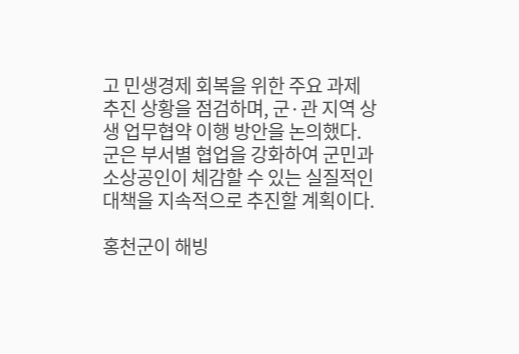고 민생경제 회복을 위한 주요 과제 추진 상황을 점검하며, 군·관 지역 상생 업무협약 이행 방안을 논의했다. 군은 부서별 협업을 강화하여 군민과 소상공인이 체감할 수 있는 실질적인 대책을 지속적으로 추진할 계획이다.

홍천군이 해빙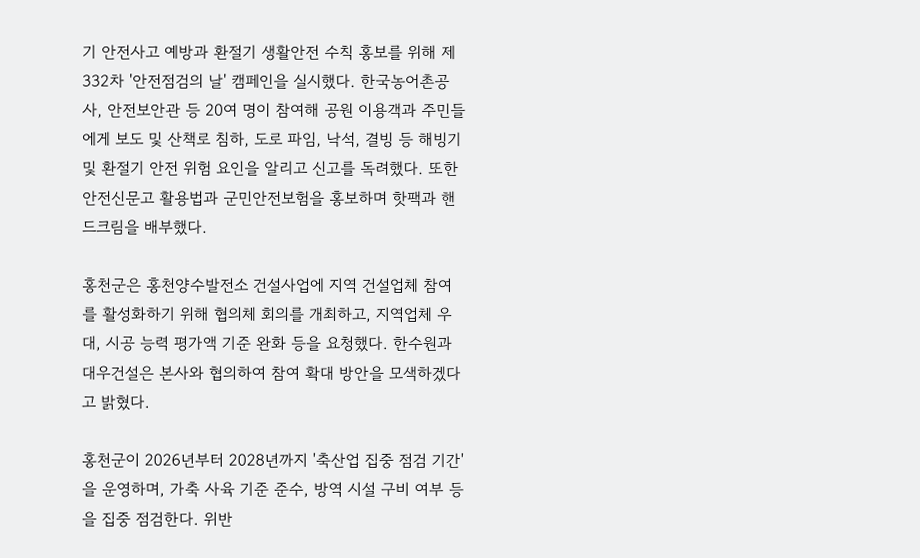기 안전사고 예방과 환절기 생활안전 수칙 홍보를 위해 제332차 '안전점검의 날' 캠페인을 실시했다. 한국농어촌공사, 안전보안관 등 20여 명이 참여해 공원 이용객과 주민들에게 보도 및 산책로 침하, 도로 파임, 낙석, 결빙 등 해빙기 및 환절기 안전 위험 요인을 알리고 신고를 독려했다. 또한 안전신문고 활용법과 군민안전보험을 홍보하며 핫팩과 핸드크림을 배부했다.

홍천군은 홍천양수발전소 건설사업에 지역 건설업체 참여를 활성화하기 위해 협의체 회의를 개최하고, 지역업체 우대, 시공 능력 평가액 기준 완화 등을 요청했다. 한수원과 대우건설은 본사와 협의하여 참여 확대 방안을 모색하겠다고 밝혔다.

홍천군이 2026년부터 2028년까지 '축산업 집중 점검 기간'을 운영하며, 가축 사육 기준 준수, 방역 시설 구비 여부 등을 집중 점검한다. 위반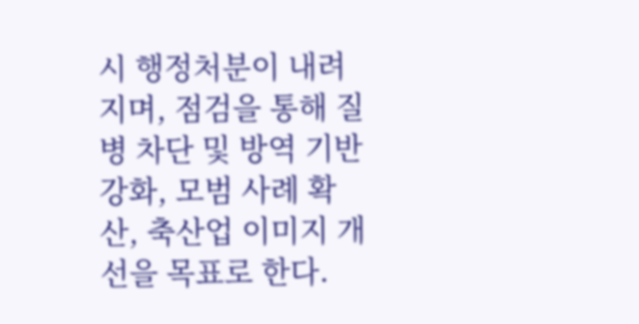시 행정처분이 내려지며, 점검을 통해 질병 차단 및 방역 기반 강화, 모범 사례 확산, 축산업 이미지 개선을 목표로 한다.